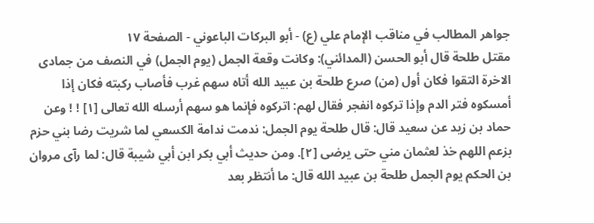جواهر المطالب في مناقب الإمام علي (ع) - أبو البركات الباعوني - الصفحة ١٧
مقتل طلحة قال أبو الحسن (المدائني): وكانت وقعة الجمل (يوم الجمل) في النصف من جمادى الاخرة التقوا فكان أول (من) صرع طلحة بن عبيد الله أتاه سهم غرب فأصاب ركبته فكان إذا أمسكوه فتر الدم وإذا تركوه انفجر فقال لهم: اتركوه فإنما هو سهم أرسله الله تعالى [١] ! ! وعن حماد بن زيد عن سعيد قال: قال طلحة يوم الجمل: ندمت ندامة الكسعي لما شريت رضا بني حزم بزعم اللهم خذ لعثمان مني حتى يرضى [٢]. ومن حديث أبي بكر ابن أبي شيبة قال: لما رآى مروان بن الحكم يوم الجمل طلحة بن عبيد الله قال: ما أنتظر بعد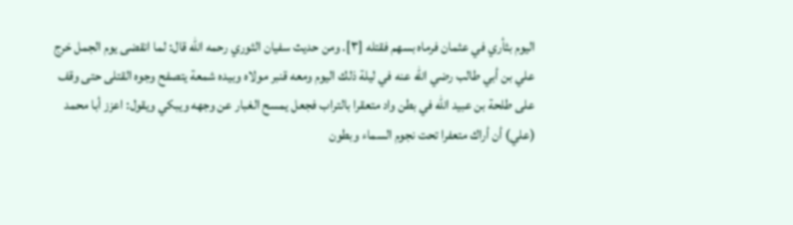اليوم بثأري في عثمان فرماه بسهم فقتله [٣]. ومن حديث سفيان الثوري رحمه الله قال: لما انقضى يوم الجمل خرج علي بن أبي طالب رضي الله عنه في ليلة ذلك اليوم ومعه قنبر مولاه وبيده شمعة يتصفح وجوه القتلى حتى وقف على طلحة بن عبيد الله في بطن واد متعقرا بالتراب فجعل يمسح الغبار عن وجهه ويبكي ويقول: اعزز أبا محمد (علي) أن أراك متعفرا تحت نجوم السماء وبطون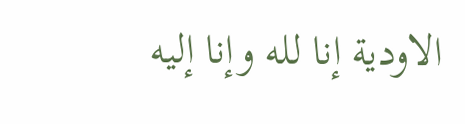الاودية إنا لله وإنا إليه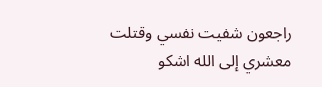راجعون شفيت نفسي وقتلت معشري إلى الله اشكو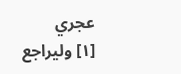عجري
[١] وليراجع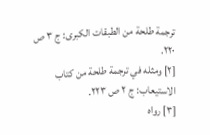ترجمة طلحة من الطبقات الكبرى: ج ٣ ص ٢٢٠.
[٢] ومثله في ترجمة طلحة من كتاب الاستيعاب: ج ٢ ص ٢٢٣.
[٣] رواه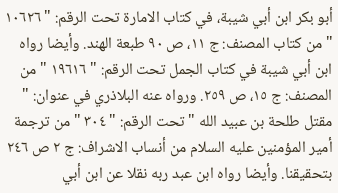أبو بكر ابن أبي شيبة، في كتاب الامارة تحت الرقم: " ١٠٦٢٦ " من كتاب المصنف: ج ١١، ص ٩٠ طبعة الهند. وأيضا رواه ابن أبي شيبة في كتاب الجمل تحت الرقم: " ١٩٦١٦ " من المصنف: ج ١٥، ص ٢٥٩. ورواه عنه البلاذري في عنوان: " مقتل طلحة بن عبيد الله " تحت الرقم: " ٣٠٤ " من ترجمة أمير المؤمنين عليه السلام من أنساب الاشراف: ج ٢ ص ٢٤٦ بتحقيقنا. وأيضا رواه ابن عبد ربه نقلا عن ابن أبي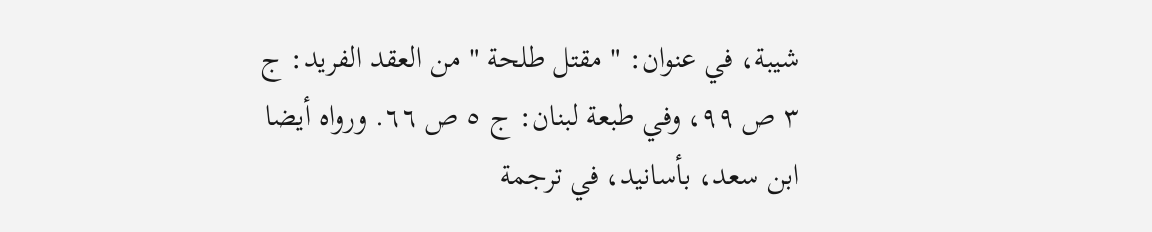شيبة، في عنوان: " مقتل طلحة " من العقد الفريد: ج ٣ ص ٩٩، وفي طبعة لبنان: ج ٥ ص ٦٦. ورواه أيضا ابن سعد، بأسانيد، في ترجمة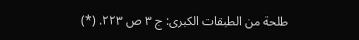طلحة من الطبقات الكبرى: ج ٣ ص ٢٢٣. (*)